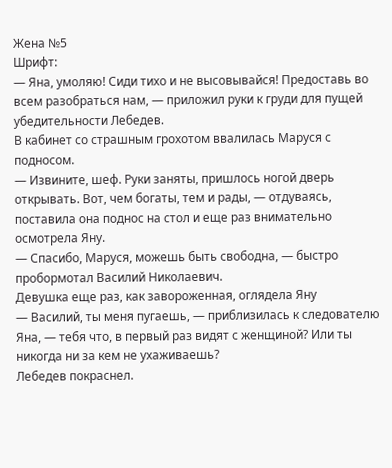Жена №5
Шрифт:
— Яна, умоляю! Сиди тихо и не высовывайся! Предоставь во всем разобраться нам, — приложил руки к груди для пущей убедительности Лебедев.
В кабинет со страшным грохотом ввалилась Маруся с подносом.
— Извините, шеф. Руки заняты, пришлось ногой дверь открывать. Вот, чем богаты, тем и рады, — отдуваясь, поставила она поднос на стол и еще раз внимательно осмотрела Яну.
— Спасибо, Маруся, можешь быть свободна, — быстро пробормотал Василий Николаевич.
Девушка еще раз, как завороженная, оглядела Яну
— Василий, ты меня пугаешь, — приблизилась к следователю Яна, — тебя что, в первый раз видят с женщиной? Или ты никогда ни за кем не ухаживаешь?
Лебедев покраснел.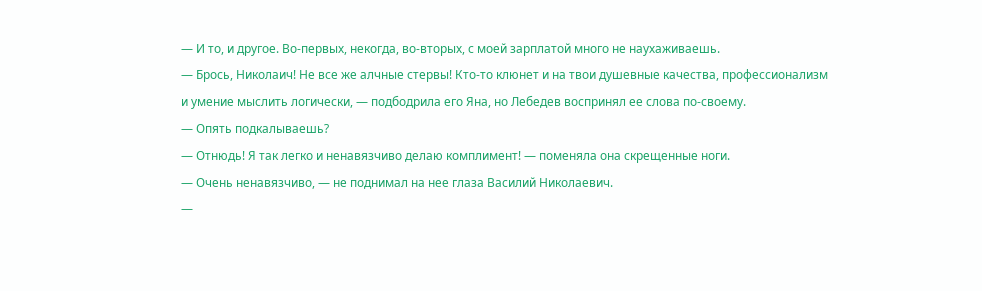— И то, и другое. Во-первых, некогда, во-вторых, с моей зарплатой много не наухаживаешь.
— Брось, Николаич! Не все же алчные стервы! Кто-то клюнет и на твои душевные качества, профессионализм и умение мыслить логически, — подбодрила его Яна, но Лебедев воспринял ее слова по-своему.
— Опять подкалываешь?
— Отнюдь! Я так легко и ненавязчиво делаю комплимент! — поменяла она скрещенные ноги.
— Очень ненавязчиво, — не поднимал на нее глаза Василий Николаевич.
—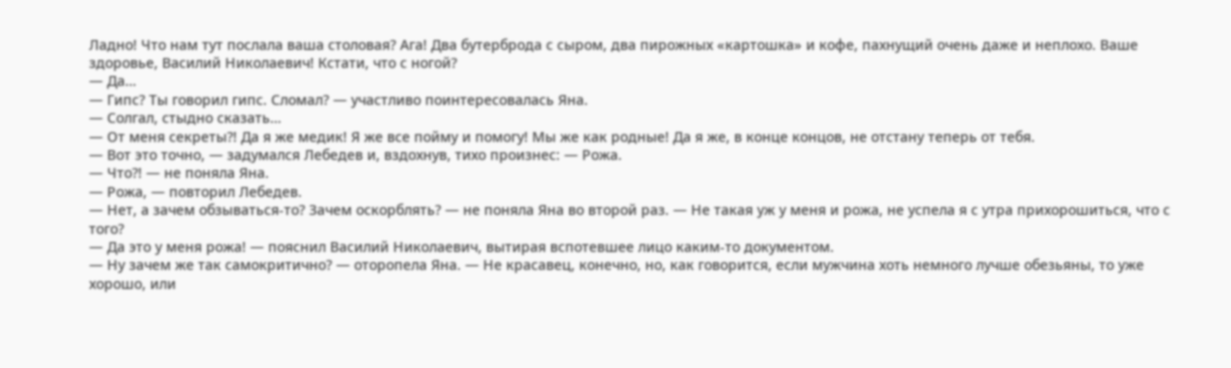Ладно! Что нам тут послала ваша столовая? Ага! Два бутерброда с сыром, два пирожных «картошка» и кофе, пахнущий очень даже и неплохо. Ваше здоровье, Василий Николаевич! Кстати, что с ногой?
— Да…
— Гипс? Ты говорил гипс. Сломал? — участливо поинтересовалась Яна.
— Солгал, стыдно сказать…
— От меня секреты?! Да я же медик! Я же все пойму и помогу! Мы же как родные! Да я же, в конце концов, не отстану теперь от тебя.
— Вот это точно, — задумался Лебедев и, вздохнув, тихо произнес: — Рожа.
— Что?! — не поняла Яна.
— Рожа, — повторил Лебедев.
— Нет, а зачем обзываться-то? Зачем оскорблять? — не поняла Яна во второй раз. — Не такая уж у меня и рожа, не успела я с утра прихорошиться, что с того?
— Да это у меня рожа! — пояснил Василий Николаевич, вытирая вспотевшее лицо каким-то документом.
— Ну зачем же так самокритично? — оторопела Яна. — Не красавец, конечно, но, как говорится, если мужчина хоть немного лучше обезьяны, то уже хорошо, или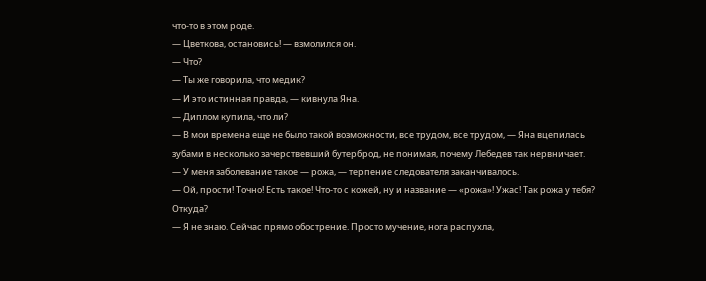что-то в этом роде.
— Цветкова, остановись! — взмолился он.
— Что?
— Ты же говорила, что медик?
— И это истинная правда, — кивнула Яна.
— Диплом купила, что ли?
— В мои времена еще не было такой возможности, все трудом, все трудом, — Яна вцепилась зубами в несколько зачерствевший бутерброд, не понимая, почему Лебедев так нервничает.
— У меня заболевание такое — рожа, — терпение следователя заканчивалось.
— Ой, прости! Точно! Есть такое! Что-то с кожей, ну и название — «рожа»! Ужас! Так рожа у тебя? Откуда?
— Я не знаю. Сейчас прямо обострение. Просто мучение, нога распухла,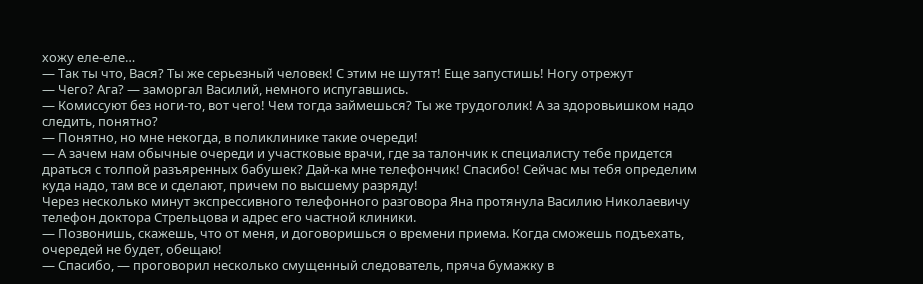хожу еле-еле…
— Так ты что, Вася? Ты же серьезный человек! С этим не шутят! Еще запустишь! Ногу отрежут
— Чего? Ага? — заморгал Василий, немного испугавшись.
— Комиссуют без ноги-то, вот чего! Чем тогда займешься? Ты же трудоголик! А за здоровьишком надо следить, понятно?
— Понятно, но мне некогда, в поликлинике такие очереди!
— А зачем нам обычные очереди и участковые врачи, где за талончик к специалисту тебе придется драться с толпой разъяренных бабушек? Дай-ка мне телефончик! Спасибо! Сейчас мы тебя определим куда надо, там все и сделают, причем по высшему разряду!
Через несколько минут экспрессивного телефонного разговора Яна протянула Василию Николаевичу телефон доктора Стрельцова и адрес его частной клиники.
— Позвонишь, скажешь, что от меня, и договоришься о времени приема. Когда сможешь подъехать, очередей не будет, обещаю!
— Спасибо, — проговорил несколько смущенный следователь, пряча бумажку в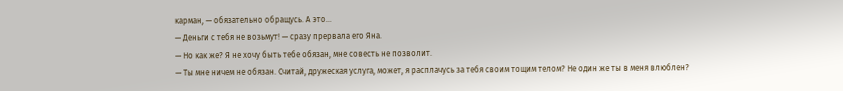карман, — обязательно обращусь. А это…
— Деньги с тебя не возьмут! — сразу прервала его Яна.
— Но как же? Я не хочу быть тебе обязан, мне совесть не позволит.
— Ты мне ничем не обязан. Считай, дружеская услуга, может, я расплачусь за тебя своим тощим телом? Не один же ты в меня влюблен?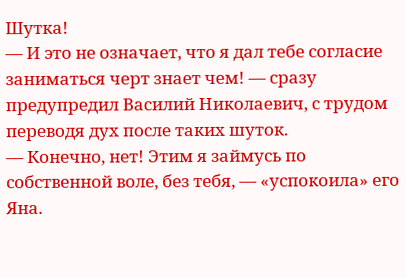Шутка!
— И это не означает, что я дал тебе согласие заниматься черт знает чем! — сразу предупредил Василий Николаевич, с трудом переводя дух после таких шуток.
— Конечно, нет! Этим я займусь по собственной воле, без тебя, — «успокоила» его Яна.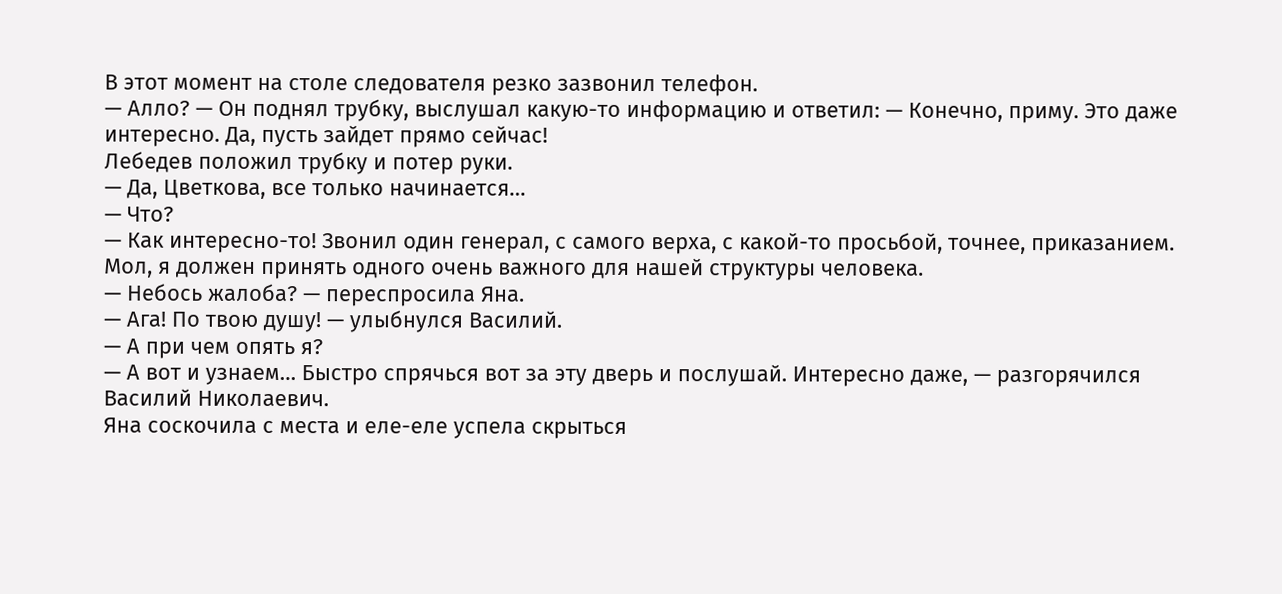В этот момент на столе следователя резко зазвонил телефон.
— Алло? — Он поднял трубку, выслушал какую-то информацию и ответил: — Конечно, приму. Это даже интересно. Да, пусть зайдет прямо сейчас!
Лебедев положил трубку и потер руки.
— Да, Цветкова, все только начинается…
— Что?
— Как интересно-то! Звонил один генерал, с самого верха, с какой-то просьбой, точнее, приказанием. Мол, я должен принять одного очень важного для нашей структуры человека.
— Небось жалоба? — переспросила Яна.
— Ага! По твою душу! — улыбнулся Василий.
— А при чем опять я?
— А вот и узнаем… Быстро спрячься вот за эту дверь и послушай. Интересно даже, — разгорячился Василий Николаевич.
Яна соскочила с места и еле-еле успела скрыться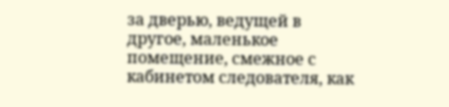за дверью, ведущей в другое, маленькое помещение, смежное с кабинетом следователя, как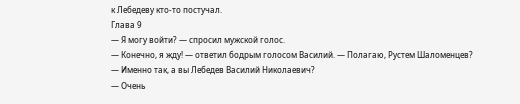к Лебедеву кто-то постучал.
Глава 9
— Я могу войти? — спросил мужской голос.
— Конечно, я жду! — ответил бодрым голосом Василий. — Полагаю, Рустем Шаломенцев?
— Именно так, а вы Лебедев Василий Николаевич?
— Очень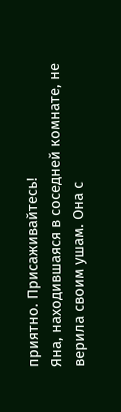приятно. Присаживайтесь!
Яна, находившаяся в соседней комнате, не верила своим ушам. Она с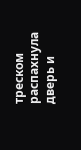треском распахнула дверь и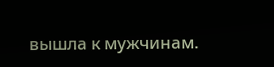вышла к мужчинам.